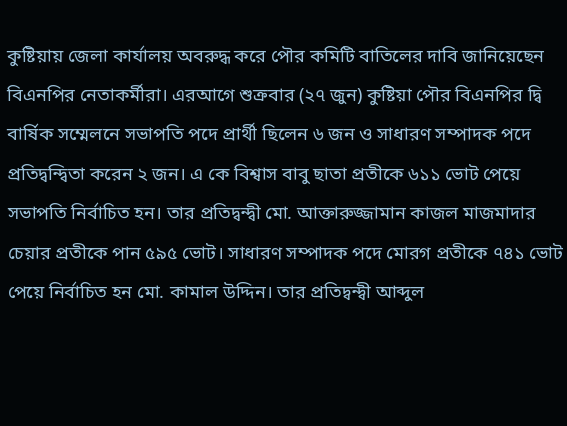কুষ্টিয়ায় জেলা কার্যালয় অবরুদ্ধ করে পৌর কমিটি বাতিলের দাবি জানিয়েছেন বিএনপির নেতাকর্মীরা। এরআগে শুক্রবার (২৭ জুন) কুষ্টিয়া পৌর বিএনপির দ্বি বার্ষিক সম্মেলনে সভাপতি পদে প্রার্থী ছিলেন ৬ জন ও সাধারণ সম্পাদক পদে প্রতিদ্বন্দ্বিতা করেন ২ জন। এ কে বিশ্বাস বাবু ছাতা প্রতীকে ৬১১ ভোট পেয়ে সভাপতি নির্বাচিত হন। তার প্রতিদ্বন্দ্বী মো. আক্তারুজ্জামান কাজল মাজমাদার চেয়ার প্রতীকে পান ৫৯৫ ভোট। সাধারণ সম্পাদক পদে মোরগ প্রতীকে ৭৪১ ভোট পেয়ে নির্বাচিত হন মো. কামাল উদ্দিন। তার প্রতিদ্বন্দ্বী আব্দুল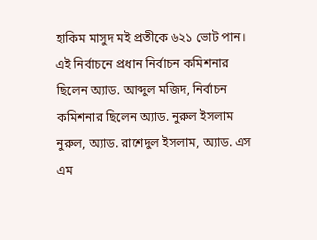হাকিম মাসুদ মই প্রতীকে ৬২১ ভোট পান।
এই নির্বাচনে প্রধান নির্বাচন কমিশনার ছিলেন অ্যাড. আব্দুল মজিদ, নির্বাচন কমিশনার ছিলেন অ্যাড. নুরুল ইসলাম নুরুল, অ্যাড. রাশেদুল ইসলাম, অ্যাড. এস এম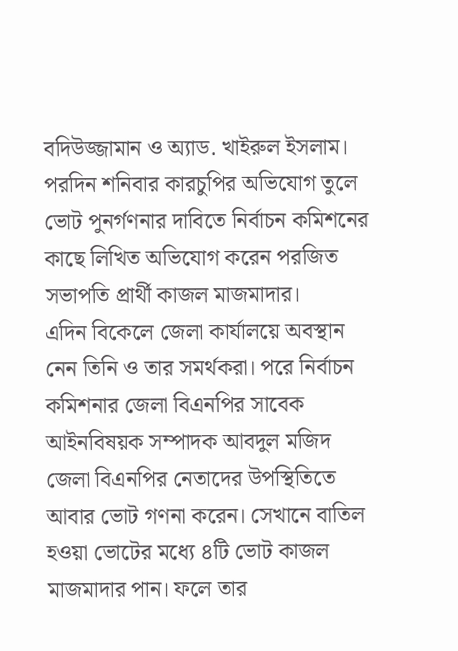বদিউজ্জামান ও অ্যাড. খাইরুল ইসলাম।
পরদিন শনিবার কারচুপির অভিযোগ তুলে ভোট পুনর্গণনার দাবিতে নির্বাচন কমিশনের কাছে লিখিত অভিযোগ করেন পরজিত সভাপতি প্রার্থী কাজল মাজমাদার।
এদিন বিকেলে জেলা কার্যালয়ে অবস্থান নেন তিনি ও তার সমর্থকরা। পরে নির্বাচন কমিশনার জেলা বিএনপির সাবেক আইনবিষয়ক সম্পাদক আবদুল মজিদ জেলা বিএনপির নেতাদের উপস্থিতিতে আবার ভোট গণনা করেন। সেখানে বাতিল হওয়া ভোটের মধ্যে ৪টি ভোট কাজল মাজমাদার পান। ফলে তার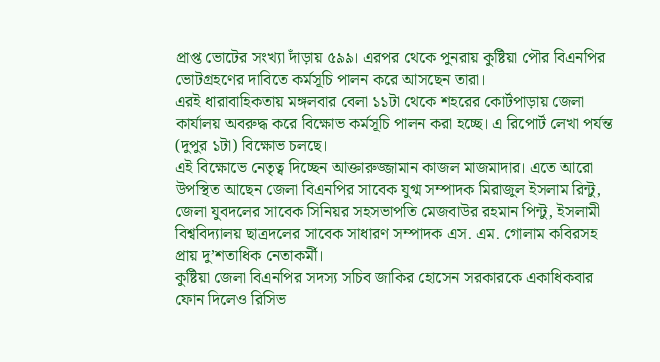প্রাপ্ত ভোটের সংখ্যা দাঁড়ায় ৫৯৯। এরপর থেকে পুনরায় কুষ্টিয়া পৌর বিএনপির ভোটগ্রহণের দাবিতে কর্মসূচি পালন করে আসছেন তারা।
এরই ধারাবাহিকতায় মঙ্গলবার বেলা ১১টা থেকে শহরের কোর্টপাড়ায় জেলা কার্যালয় অবরুদ্ধ করে বিক্ষোভ কর্মসূচি পালন করা হচ্ছে। এ রিপোর্ট লেখা পর্যন্ত (দুপুর ১টা) বিক্ষোভ চলছে।
এই বিক্ষোভে নেতৃত্ব দিচ্ছেন আক্তারুজ্জামান কাজল মাজমাদার। এতে আরো উপস্থিত আছেন জেলা বিএনপির সাবেক যুগ্ম সম্পাদক মিরাজুল ইসলাম রিন্টু, জেলা যুবদলের সাবেক সিনিয়র সহসভাপতি মেজবাউর রহমান পিন্টু, ইসলামী বিশ্ববিদ্যালয় ছাত্রদলের সাবেক সাধারণ সম্পাদক এস. এম. গোলাম কবিরসহ প্রায় দু’শতাধিক নেতাকর্মী।
কুষ্টিয়া জেলা বিএনপির সদস্য সচিব জাকির হোসেন সরকারকে একাধিকবার ফোন দিলেও রিসিভ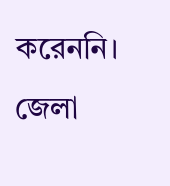করেননি।
জেলা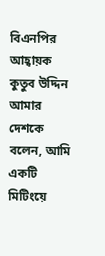বিএনপির আহ্বায়ক কুতুব উদ্দিন আমার দেশকে বলেন, আমি একটি মিটিংয়ে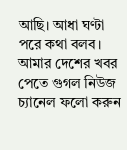আছি। আধা ঘণ্টা পরে কথা বলব।
আমার দেশের খবর পেতে গুগল নিউজ চ্যানেল ফলো করুন